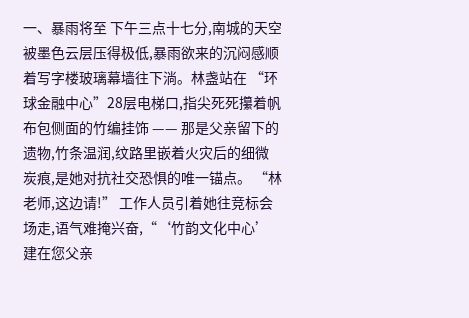一、暴雨将至 下午三点十七分,南城的天空被墨色云层压得极低,暴雨欲来的沉闷感顺着写字楼玻璃幕墙往下淌。林盏站在 “环球金融中心”28层电梯口,指尖死死攥着帆布包侧面的竹编挂饰 —— 那是父亲留下的遗物,竹条温润,纹路里嵌着火灾后的细微炭痕,是她对抗社交恐惧的唯一锚点。 “林老师,这边请!” 工作人员引着她往竞标会场走,语气难掩兴奋,“‘竹韵文化中心’建在您父亲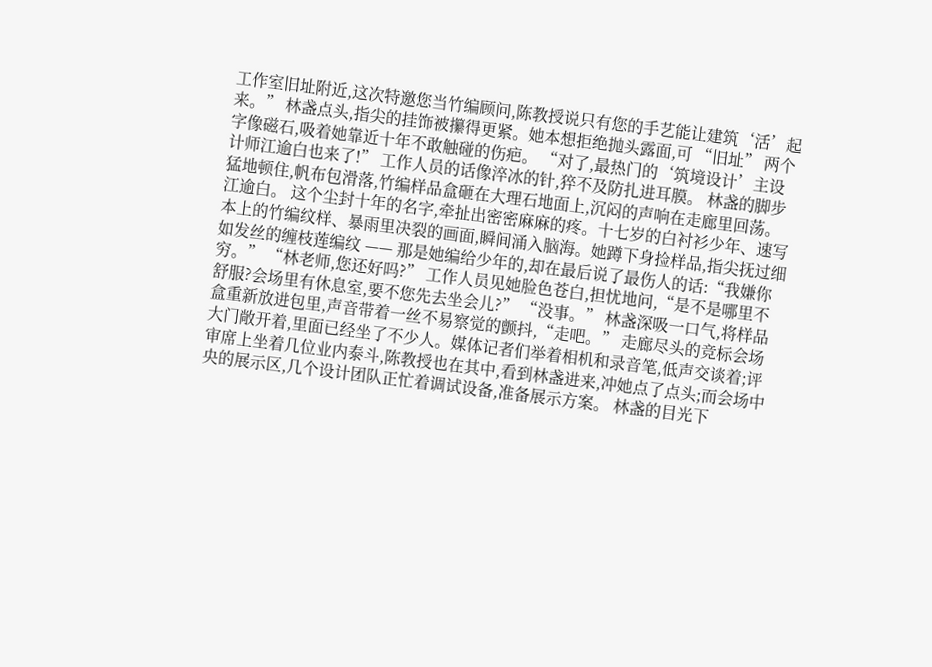工作室旧址附近,这次特邀您当竹编顾问,陈教授说只有您的手艺能让建筑‘活’起来。” 林盏点头,指尖的挂饰被攥得更紧。她本想拒绝抛头露面,可 “旧址” 两个字像磁石,吸着她靠近十年不敢触碰的伤疤。 “对了,最热门的‘筑境设计’主设计师江逾白也来了!” 工作人员的话像淬冰的针,猝不及防扎进耳膜。 林盏的脚步猛地顿住,帆布包滑落,竹编样品盒砸在大理石地面上,沉闷的声响在走廊里回荡。 江逾白。 这个尘封十年的名字,牵扯出密密麻麻的疼。十七岁的白衬衫少年、速写本上的竹编纹样、暴雨里决裂的画面,瞬间涌入脑海。她蹲下身捡样品,指尖抚过细如发丝的缠枝莲编纹 —— 那是她编给少年的,却在最后说了最伤人的话:“我嫌你穷。” “林老师,您还好吗?” 工作人员见她脸色苍白,担忧地问,“是不是哪里不舒服?会场里有休息室,要不您先去坐会儿?” “没事。” 林盏深吸一口气,将样品盒重新放进包里,声音带着一丝不易察觉的颤抖,“走吧。” 走廊尽头的竞标会场大门敞开着,里面已经坐了不少人。媒体记者们举着相机和录音笔,低声交谈着;评审席上坐着几位业内泰斗,陈教授也在其中,看到林盏进来,冲她点了点头;而会场中央的展示区,几个设计团队正忙着调试设备,准备展示方案。 林盏的目光下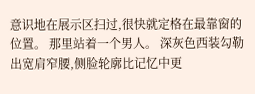意识地在展示区扫过,很快就定格在最靠窗的位置。 那里站着一个男人。 深灰色西装勾勒出宽肩窄腰,侧脸轮廓比记忆中更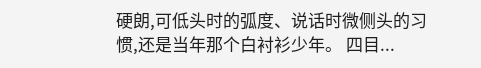硬朗,可低头时的弧度、说话时微侧头的习惯,还是当年那个白衬衫少年。 四目...